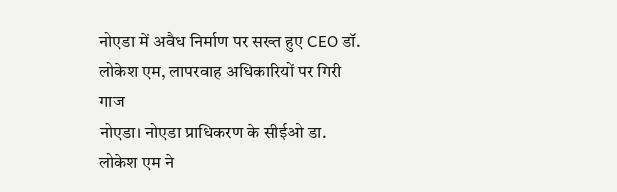नोएडा में अवैध निर्माण पर सख्त हुए CEO डॉ. लोकेश एम, लापरवाह अधिकारियों पर गिरी गाज
नोएडा। नोएडा प्राधिकरण के सीईओ डा. लोकेश एम ने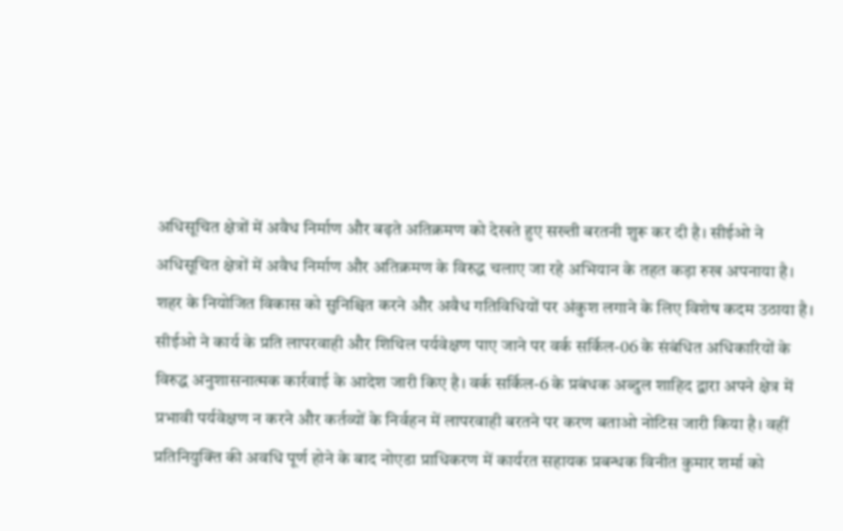अधिसूचित क्षेत्रों में अवैध निर्माण और बढ़ते अतिक्रमण को देखते हुए सख्ती बरतनी शुरू कर दी है। सीईओ ने अधिसूचित क्षेत्रों में अवैध निर्माण और अतिक्रमण के विरुद्ध चलाए जा रहे अभियान के तहत कड़ा रुख अपनाया है। शहर के नियोजित विकास को सुनिश्चित करने और अवैध गतिविधियों पर अंकुश लगाने के लिए विशेष कदम उठाया है।
सीईओ ने कार्य के प्रति लापरवाही और शिथिल पर्यवेक्षण पाए जाने पर वर्क सर्किल-06 के संबंधित अधिकारियों के विरुद्ध अनुशासनात्मक कार्रवाई के आदेश जारी किए है। वर्क सर्किल-6 के प्रबंधक अब्दुल शाहिद द्वारा अपने क्षेत्र में प्रभावी पर्यवेक्षण न करने और कर्तव्यों के निर्वहन में लापरवाही बरतने पर करण बताओ नोटिस जारी किया है। वहीं प्रतिनियुक्ति की अवधि पूर्ण होने के बाद नोएडा प्राधिकरण में कार्यरत सहायक प्रबन्धक विनीत कुमार शर्मा को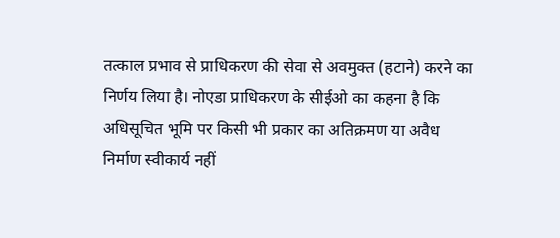तत्काल प्रभाव से प्राधिकरण की सेवा से अवमुक्त (हटाने) करने का निर्णय लिया है। नोएडा प्राधिकरण के सीईओ का कहना है कि अधिसूचित भूमि पर किसी भी प्रकार का अतिक्रमण या अवैध निर्माण स्वीकार्य नहीं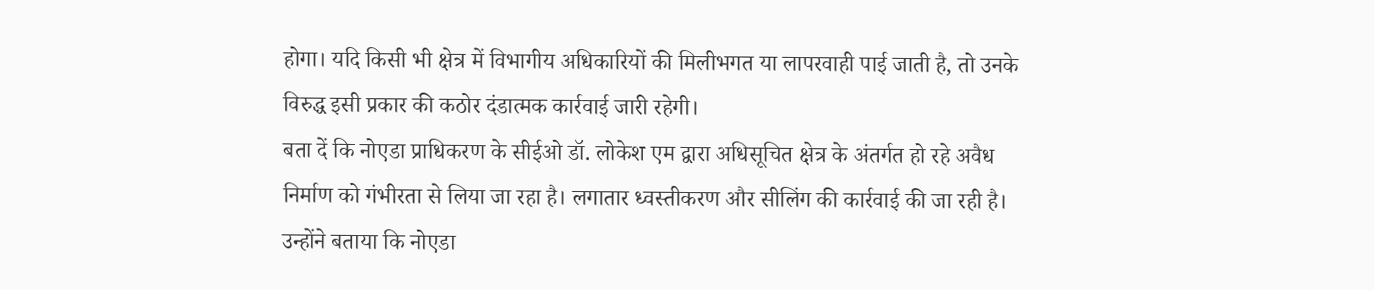होगा। यदि किसी भी क्षेत्र में विभागीय अधिकारियों की मिलीभगत या लापरवाही पाई जाती है, तो उनके विरुद्ध इसी प्रकार की कठोर दंडात्मक कार्रवाई जारी रहेगी।
बता दें कि नोएडा प्राधिकरण के सीईओ डॉ. लोकेश एम द्वारा अधिसूचित क्षेत्र के अंतर्गत हो रहे अवैध निर्माण को गंभीरता से लिया जा रहा है। लगातार ध्वस्तीकरण और सीलिंग की कार्रवाई की जा रही है। उन्होंने बताया कि नोएडा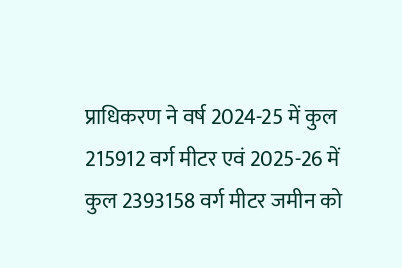प्राधिकरण ने वर्ष 2024-25 में कुल 215912 वर्ग मीटर एवं 2025-26 में कुल 2393158 वर्ग मीटर जमीन को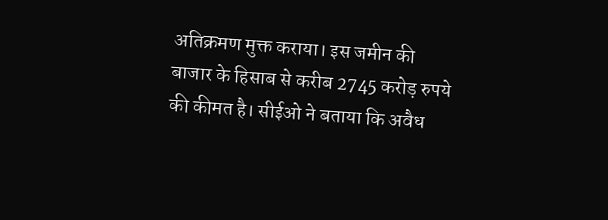अतिक्रमण मुक्त कराया। इस जमीन की बाजार के हिसाब से करीब 2745 करोड़ रुपये की कीमत है। सीईओ ने बताया कि अवैध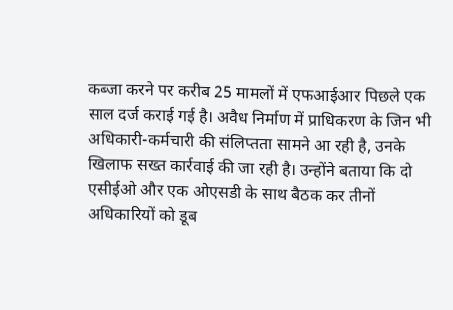कब्जा करने पर करीब 25 मामलों में एफआईआर पिछले एक साल दर्ज कराई गई है। अवैध निर्माण में प्राधिकरण के जिन भी अधिकारी-कर्मचारी की संलिप्तता सामने आ रही है, उनके खिलाफ सख्त कार्रवाई की जा रही है। उन्होंने बताया कि दो एसीईओ और एक ओएसडी के साथ बैठक कर तीनों अधिकारियों को डूब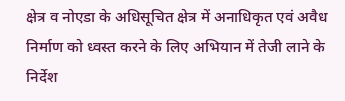क्षेत्र व नोएडा के अधिसूचित क्षेत्र में अनाधिकृत एवं अवैध निर्माण को ध्वस्त करने के लिए अभियान में तेजी लाने के निर्देश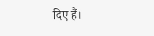दिए हैं।